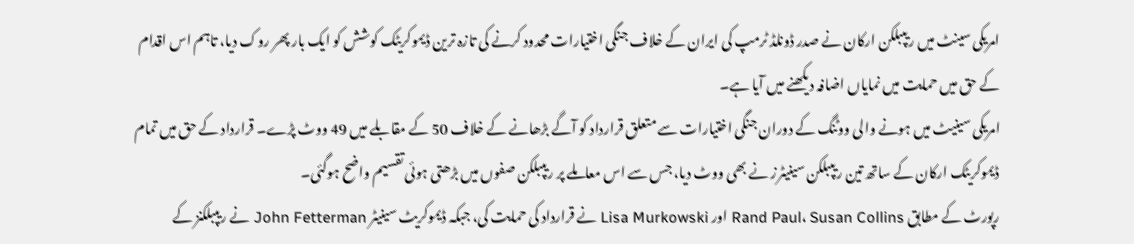امریکی سینٹ میں ریپبلکن ارکان نے صدر ڈونلڈ ٹرمپ کی ایران کے خلاف جنگی اختیارات محدود کرنے کی تازہ ترین ڈیموکریٹک کوشش کو ایک بار پھر روک دیا، تاہم اس اقدام کے حق میں حمایت میں نمایاں اضافہ دیکھنے میں آیا ہے۔
امریکی سینیٹ میں ہونے والی ووٹنگ کے دوران جنگی اختیارات سے متعلق قرارداد کو آگے بڑھانے کے خلاف 50 کے مقابلے میں 49 ووٹ پڑے۔ قرارداد کے حق میں تمام ڈیموکریٹک ارکان کے ساتھ تین ریپبلکن سینیٹرز نے بھی ووٹ دیا، جس سے اس معاملے پر ریپبلکن صفوں میں بڑھتی ہوئی تقسیم واضح ہوگئی۔
رپورٹ کے مطابق Rand Paul، Susan Collins اور Lisa Murkowski نے قرارداد کی حمایت کی، جبکہ ڈیموکریٹ سینیٹر John Fetterman نے ریپبلکنز کے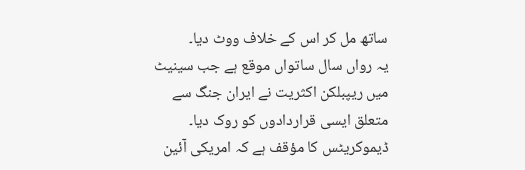ساتھ مل کر اس کے خلاف ووٹ دیا۔
یہ رواں سال ساتواں موقع ہے جب سینیٹ میں ریپبلکن اکثریت نے ایران جنگ سے متعلق ایسی قراردادوں کو روک دیا۔ ڈیموکریٹس کا مؤقف ہے کہ امریکی آئین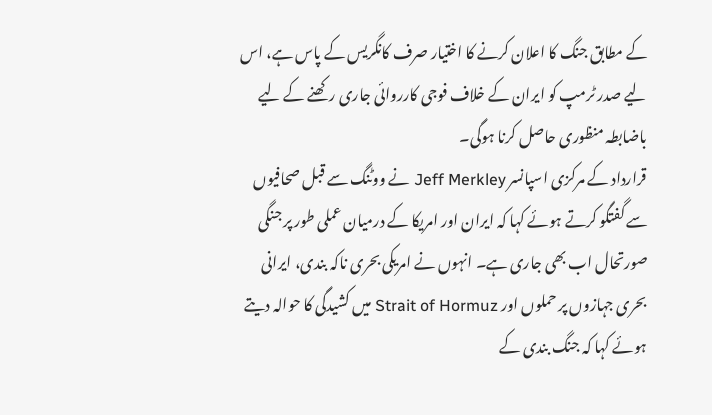کے مطابق جنگ کا اعلان کرنے کا اختیار صرف کانگریس کے پاس ہے، اس لیے صدر ٹرمپ کو ایران کے خلاف فوجی کارروائی جاری رکھنے کے لیے باضابطہ منظوری حاصل کرنا ہوگی۔
قرارداد کے مرکزی اسپانسر Jeff Merkley نے ووٹنگ سے قبل صحافیوں سے گفتگو کرتے ہوئے کہا کہ ایران اور امریکا کے درمیان عملی طور پر جنگی صورتحال اب بھی جاری ہے۔ انہوں نے امریکی بحری ناکہ بندی، ایرانی بحری جہازوں پر حملوں اور Strait of Hormuz میں کشیدگی کا حوالہ دیتے ہوئے کہا کہ جنگ بندی کے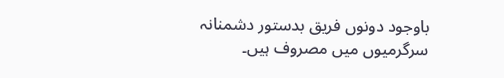باوجود دونوں فریق بدستور دشمنانہ سرگرمیوں میں مصروف ہیں۔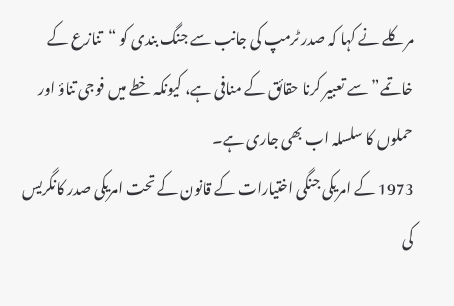مرکلے نے کہا کہ صدر ٹرمپ کی جانب سے جنگ بندی کو “تنازع کے خاتمے” سے تعبیر کرنا حقائق کے منافی ہے، کیونکہ خطے میں فوجی تناؤ اور حملوں کا سلسلہ اب بھی جاری ہے۔
1973 کے امریکی جنگی اختیارات کے قانون کے تحت امریکی صدر کانگریس کی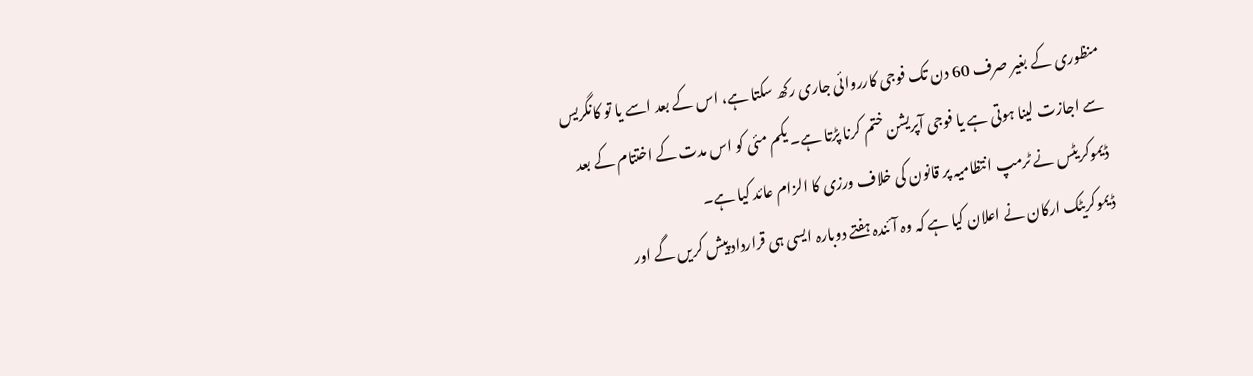منظوری کے بغیر صرف 60 دن تک فوجی کارروائی جاری رکھ سکتا ہے، اس کے بعد اسے یا تو کانگریس سے اجازت لینا ہوتی ہے یا فوجی آپریشن ختم کرنا پڑتا ہے۔ یکم مئی کو اس مدت کے اختتام کے بعد ڈیموکریٹس نے ٹرمپ انتظامیہ پر قانون کی خلاف ورزی کا الزام عائد کیا ہے۔
ڈیموکریٹک ارکان نے اعلان کیا ہے کہ وہ آئندہ ہفتے دوبارہ ایسی ہی قرارداد پیش کریں گے اور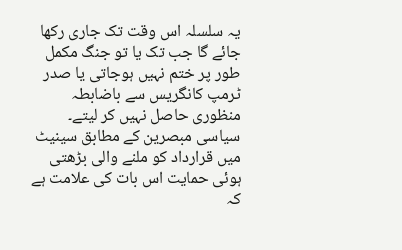یہ سلسلہ اس وقت تک جاری رکھا جائے گا جب تک یا تو جنگ مکمل طور پر ختم نہیں ہوجاتی یا صدر ٹرمپ کانگریس سے باضابطہ منظوری حاصل نہیں کر لیتے۔
سیاسی مبصرین کے مطابق سینیٹ میں قرارداد کو ملنے والی بڑھتی ہوئی حمایت اس بات کی علامت ہے کہ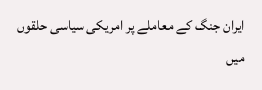ایران جنگ کے معاملے پر امریکی سیاسی حلقوں میں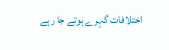اختلافات گہرے ہوتے جا رہے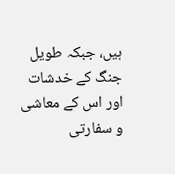ہیں، جبکہ طویل جنگ کے خدشات اور اس کے معاشی و سفارتی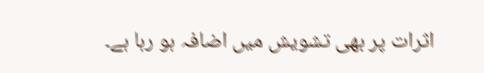اثرات پر بھی تشویش میں اضافہ ہو رہا ہے۔